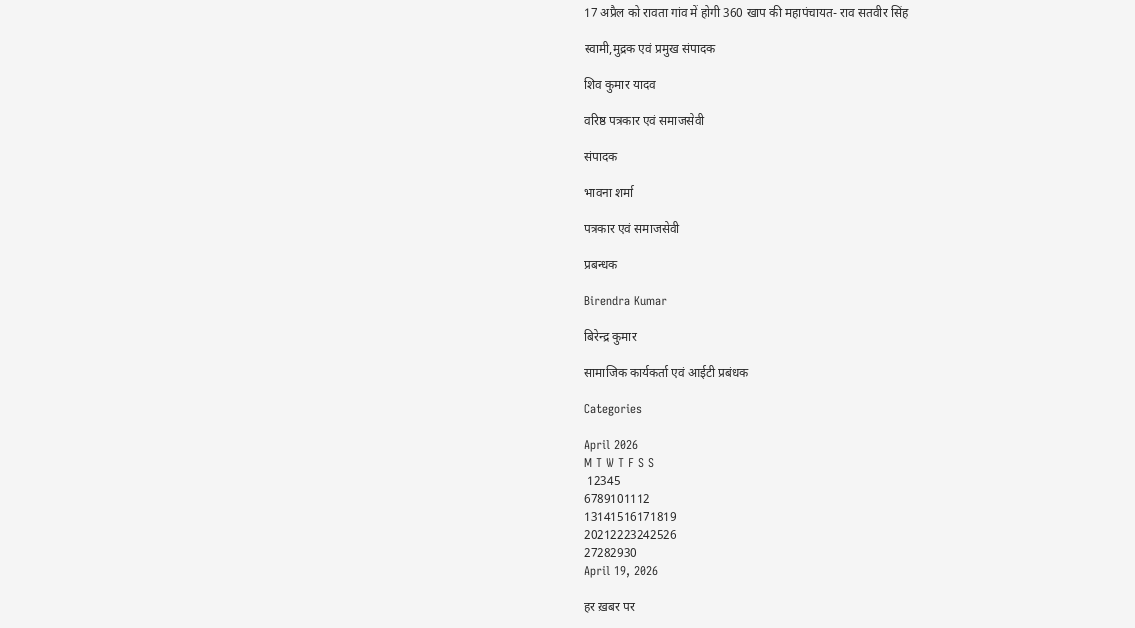17 अप्रैल को रावता गांव में होगी 360 खाप की महापंचायत- राव सतवीर सिंह

स्वामी,मुद्रक एवं प्रमुख संपादक

शिव कुमार यादव

वरिष्ठ पत्रकार एवं समाजसेवी

संपादक

भावना शर्मा

पत्रकार एवं समाजसेवी

प्रबन्धक

Birendra Kumar

बिरेन्द्र कुमार

सामाजिक कार्यकर्ता एवं आईटी प्रबंधक

Categories

April 2026
M T W T F S S
 12345
6789101112
13141516171819
20212223242526
27282930
April 19, 2026

हर ख़बर पर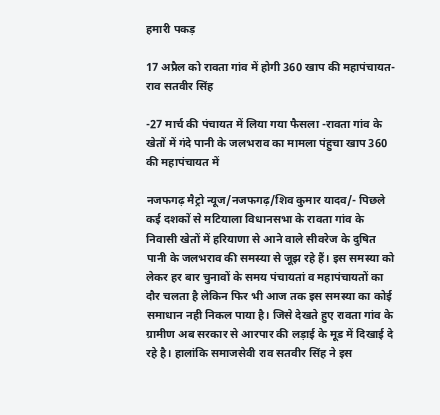हमारी पकड़

17 अप्रैल को रावता गांव में होगी 360 खाप की महापंचायत- राव सतवीर सिंह

-27 मार्च की पंचायत में लिया गया फैसला -रावता गांव के खेतों में गंदे पानी के जलभराव का मामला पंहुचा खाप 360 की महापंचायत में

नजफगढ़ मैट्रो न्यूज/नजफगढ़/शिव कुमार यादव/- पिछले कई दशकों से मटियाला विधानसभा के रावता गांव के निवासी खेतों में हरियाणा से आने वाले सीवरेज के दुषित पानी के जलभराव की समस्या से जूझ रहे हैं। इस समस्या को लेकर हर बार चुनावों के समय पंचायतां व महापंचायतों का दौर चलता है लेकिन फिर भी आज तक इस समस्या का कोई समाधान नही निकल पाया है। जिसे देखते हुए रावता गांव के ग्रामीण अब सरकार से आरपार की लड़ाई के मूड में दिखाई दे रहे है। हालांकि समाजसेवी राव सतवीर सिंह ने इस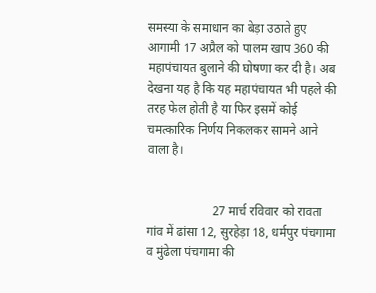समस्या के समाधान का बेड़ा उठाते हुए आगामी 17 अप्रैल को पालम खाप 360 की महापंचायत बुलाने की घोषणा कर दी है। अब देखना यह है कि यह महापंचायत भी पहले की तरह फेल होती है या फिर इसमें कोई चमत्कारिक निर्णय निकलकर सामने आने वाला है।


                     27 मार्च रविवार को रावता गांव में ढांसा 12, सुरहेड़ा 18, धर्मपुर पंचगामा व मुंढेला पंचगामा की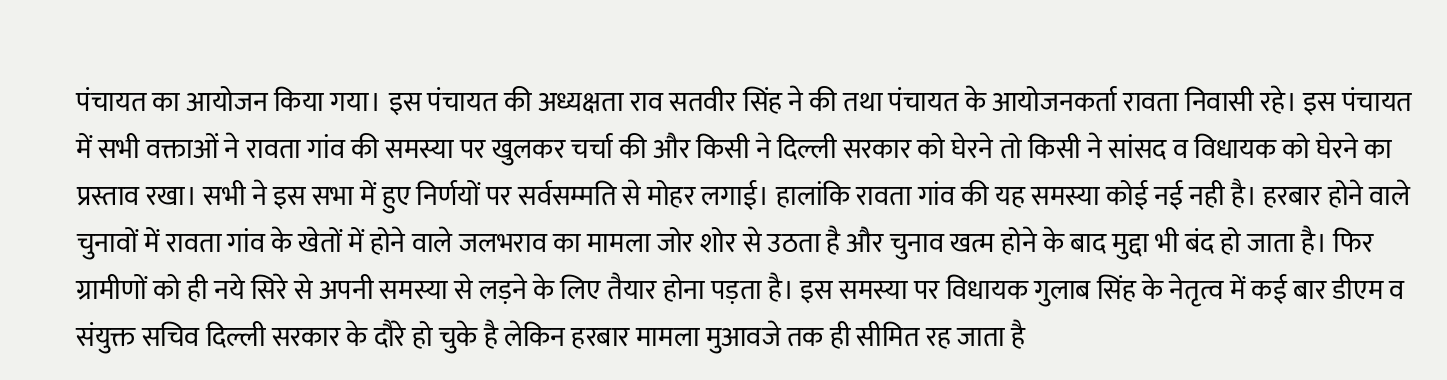पंचायत का आयोजन किया गया। इस पंचायत की अध्यक्षता राव सतवीर सिंह ने की तथा पंचायत के आयोजनकर्ता रावता निवासी रहे। इस पंचायत में सभी वक्ताओं ने रावता गांव की समस्या पर खुलकर चर्चा की और किसी ने दिल्ली सरकार को घेरने तो किसी ने सांसद व विधायक को घेरने का प्रस्ताव रखा। सभी ने इस सभा में हुए निर्णयों पर सर्वसम्मति से मोहर लगाई। हालांकि रावता गांव की यह समस्या कोई नई नही है। हरबार होने वाले चुनावों में रावता गांव के खेतों में होने वाले जलभराव का मामला जोर शोर से उठता है और चुनाव खत्म होने के बाद मुद्दा भी बंद हो जाता है। फिर ग्रामीणों को ही नये सिरे से अपनी समस्या से लड़ने के लिए तैयार होना पड़ता है। इस समस्या पर विधायक गुलाब सिंह के नेतृत्व में कई बार डीएम व संयुक्त सचिव दिल्ली सरकार के दौरे हो चुके है लेकिन हरबार मामला मुआवजे तक ही सीमित रह जाता है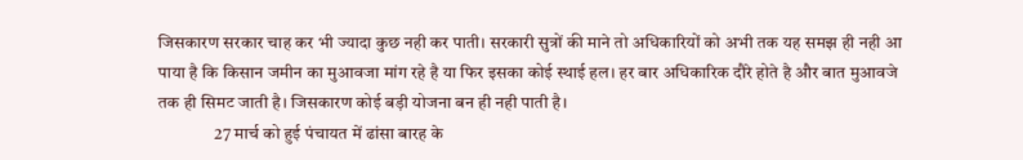जिसकारण सरकार चाह कर भी ज्यादा कुछ नही कर पाती। सरकारी सुत्रों की माने तो अधिकारियों को अभी तक यह समझ ही नही आ पाया है कि किसान जमीन का मुआवजा मांग रहे है या फिर इसका कोई स्थाई हल। हर बार अधिकारिक दौरे होते है और बात मुआवजे तक ही सिमट जाती है। जिसकारण कोई बड़ी योजना बन ही नही पाती है।
                27 मार्च को हुई पंचायत में ढांसा बारह के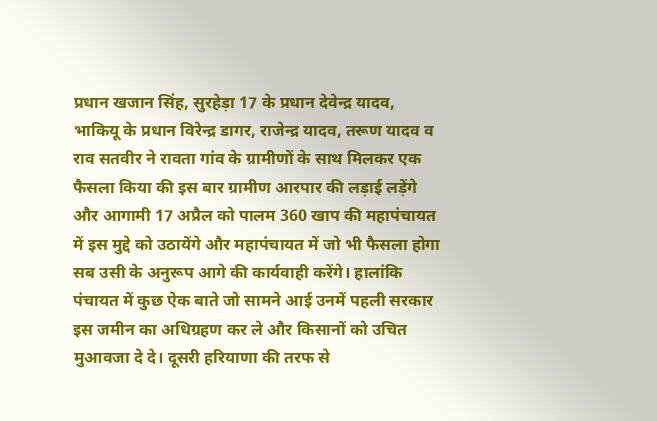प्रधान खजान सिंह, सुरहेड़ा 17 के प्रधान देवेन्द्र यादव, भाकियू के प्रधान विरेन्द्र डागर, राजेन्द्र यादव, तरूण यादव व राव सतवीर ने रावता गांव के ग्रामीणों के साथ मिलकर एक फैसला किया की इस बार ग्रामीण आरपार की लड़ाई लड़ेंगे और आगामी 17 अप्रैल को पालम 360 खाप की महापंचायत में इस मुद्दे को उठायेंगे और महापंचायत में जो भी फैसला होगा सब उसी के अनुरूप आगे की कार्यवाही करेंगे। हालांकि पंचायत में कुछ ऐक बाते जो सामने आई उनमें पहली सरकार इस जमीन का अधिग्रहण कर ले और किसानों को उचित मुआवजा दे दे। दूसरी हरियाणा की तरफ से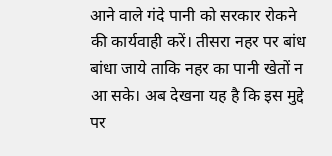आने वाले गंदे पानी को सरकार रोकने की कार्यवाही करें। तीसरा नहर पर बांध बांधा जाये ताकि नहर का पानी खेतों न आ सके। अब देखना यह है कि इस मुद्दे पर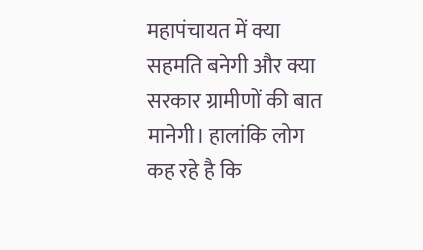महापंचायत में क्या सहमति बनेगी और क्या सरकार ग्रामीणों की बात मानेगी। हालांकि लोग कह रहे है कि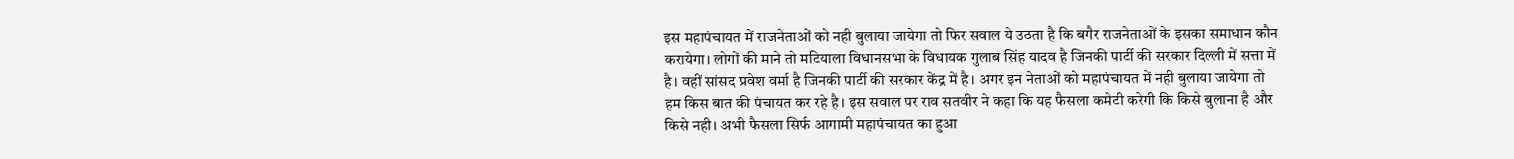इस महापंचायत में राजनेताओं को नही बुलाया जायेगा तो फिर सवाल ये उठता है कि बगैर राजनेताओं के इसका समाधान कौन करायेगा। लोगों की माने तो मटियाला विधानसभा के विधायक गुलाब सिंह यादव है जिनकी पार्टी की सरकार दिल्ली में सत्ता में है। वहीं सांसद प्रवेश वर्मा है जिनकी पार्टी की सरकार केंद्र में है। अगर इन नेताओं को महापंचायत में नही बुलाया जायेगा तो हम किस बात की पंचायत कर रहे है। इस सवाल पर राव सतवीर ने कहा कि यह फैसला कमेटी करेगी कि किसे बुलाना है और किसे नही। अभी फैसला सिर्फ आगामी महापंचायत का हुआ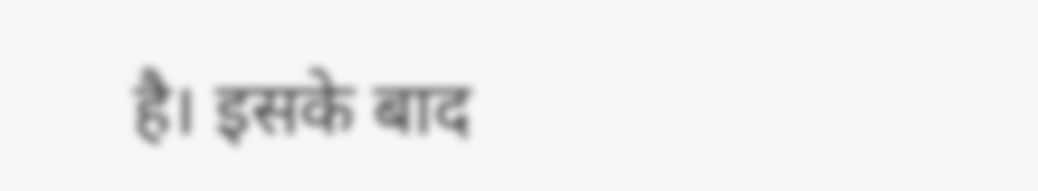है। इसके बाद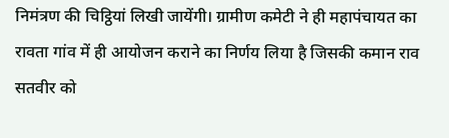निमंत्रण की चिट्ठियां लिखी जायेंगी। ग्रामीण कमेटी ने ही महापंचायत का रावता गांव में ही आयोजन कराने का निर्णय लिया है जिसकी कमान राव सतवीर को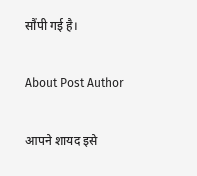सौंपी गई है।

About Post Author

आपने शायद इसे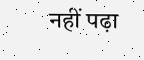नहीं पढ़ा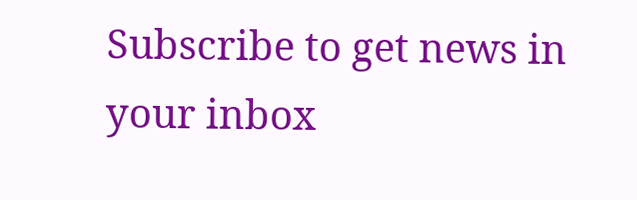Subscribe to get news in your inbox